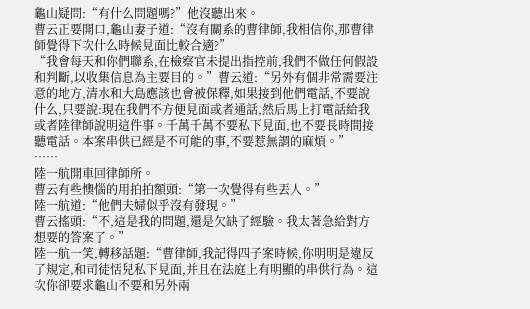龜山疑問:“有什么問題嗎?”他沒聽出來。
曹云正要開口,龜山妻子道:“沒有關系的曹律師,我相信你,那曹律師覺得下次什么時候見面比較合適?”
“我會每天和你們聯系,在檢察官未提出指控前,我們不做任何假設和判斷,以收集信息為主要目的。”曹云道:“另外有個非常需要注意的地方,清水和大島應該也會被保釋,如果接到他們電話,不要說什么,只要說:現在我們不方便見面或者通話,然后馬上打電話給我或者陸律師說明這件事。千萬千萬不要私下見面,也不要長時間接聽電話。本案串供已經是不可能的事,不要惹無謂的麻煩。”
……
陸一航開車回律師所。
曹云有些懊惱的用拍拍額頭:“第一次覺得有些丟人。”
陸一航道:“他們夫婦似乎沒有發現。”
曹云搖頭:“不,這是我的問題,還是欠缺了經驗。我太著急給對方想要的答案了。”
陸一航一笑,轉移話題:“曹律師,我記得四子案時候,你明明是違反了規定,和司徒恬兒私下見面,并且在法庭上有明顯的串供行為。這次你卻要求龜山不要和另外兩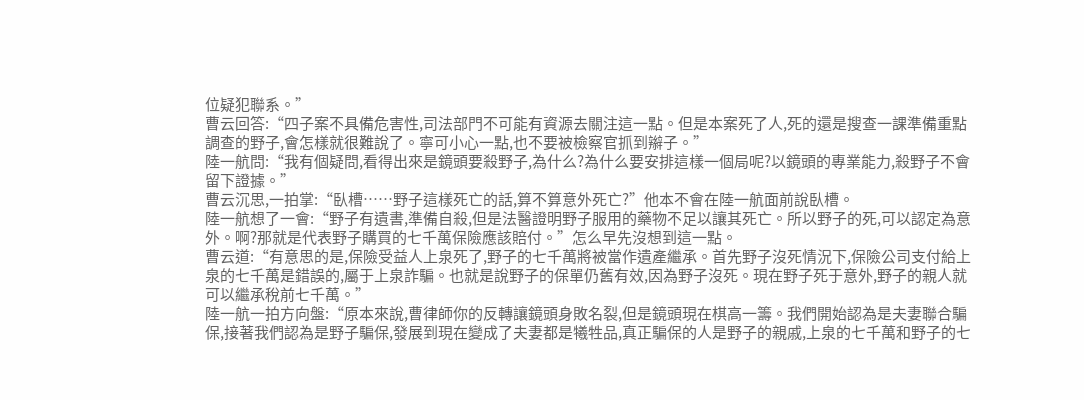位疑犯聯系。”
曹云回答:“四子案不具備危害性,司法部門不可能有資源去關注這一點。但是本案死了人,死的還是搜查一課準備重點調查的野子,會怎樣就很難說了。寧可小心一點,也不要被檢察官抓到辮子。”
陸一航問:“我有個疑問,看得出來是鏡頭要殺野子,為什么?為什么要安排這樣一個局呢?以鏡頭的專業能力,殺野子不會留下證據。”
曹云沉思,一拍掌:“臥槽……野子這樣死亡的話,算不算意外死亡?”他本不會在陸一航面前說臥槽。
陸一航想了一會:“野子有遺書,準備自殺,但是法醫證明野子服用的藥物不足以讓其死亡。所以野子的死,可以認定為意外。啊?那就是代表野子購買的七千萬保險應該賠付。”怎么早先沒想到這一點。
曹云道:“有意思的是,保險受益人上泉死了,野子的七千萬將被當作遺產繼承。首先野子沒死情況下,保險公司支付給上泉的七千萬是錯誤的,屬于上泉詐騙。也就是說野子的保單仍舊有效,因為野子沒死。現在野子死于意外,野子的親人就可以繼承稅前七千萬。”
陸一航一拍方向盤:“原本來說,曹律師你的反轉讓鏡頭身敗名裂,但是鏡頭現在棋高一籌。我們開始認為是夫妻聯合騙保,接著我們認為是野子騙保,發展到現在變成了夫妻都是犧牲品,真正騙保的人是野子的親戚,上泉的七千萬和野子的七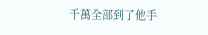千萬全部到了他手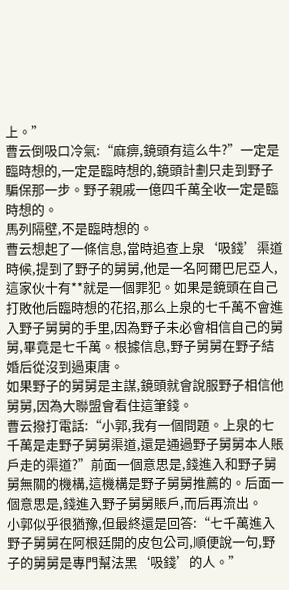上。”
曹云倒吸口冷氣:“麻痹,鏡頭有這么牛?”一定是臨時想的,一定是臨時想的,鏡頭計劃只走到野子騙保那一步。野子親戚一億四千萬全收一定是臨時想的。
馬列隔壁,不是臨時想的。
曹云想起了一條信息,當時追查上泉‘吸錢’渠道時候,提到了野子的舅舅,他是一名阿爾巴尼亞人,這家伙十有**就是一個罪犯。如果是鏡頭在自己打敗他后臨時想的花招,那么上泉的七千萬不會進入野子舅舅的手里,因為野子未必會相信自己的舅舅,畢竟是七千萬。根據信息,野子舅舅在野子結婚后從沒到過東唐。
如果野子的舅舅是主謀,鏡頭就會說服野子相信他舅舅,因為大聯盟會看住這筆錢。
曹云撥打電話:“小郭,我有一個問題。上泉的七千萬是走野子舅舅渠道,還是通過野子舅舅本人賬戶走的渠道?”前面一個意思是,錢進入和野子舅舅無關的機構,這機構是野子舅舅推薦的。后面一個意思是,錢進入野子舅舅賬戶,而后再流出。
小郭似乎很猶豫,但最終還是回答:“七千萬進入野子舅舅在阿根廷開的皮包公司,順便說一句,野子的舅舅是專門幫法黑‘吸錢’的人。”